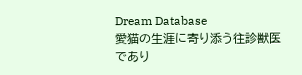Dream Database
愛猫の生涯に寄り添う往診獣医であり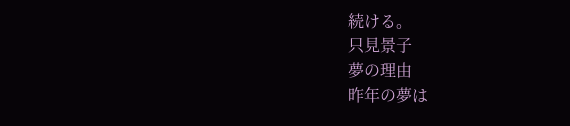続ける。
只見景子
夢の理由
昨年の夢は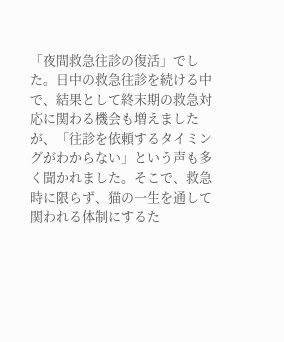「夜間救急往診の復活」でした。日中の救急往診を続ける中で、結果として終末期の救急対応に関わる機会も増えましたが、「往診を依頼するタイミングがわからない」という声も多く聞かれました。そこで、救急時に限らず、猫の一生を通して関われる体制にするた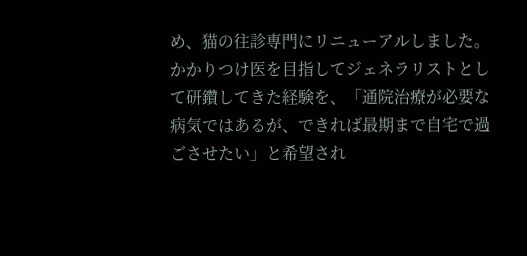め、猫の往診専門にリニューアルしました。かかりつけ医を目指してジェネラリストとして研鑽してきた経験を、「通院治療が必要な病気ではあるが、できれば最期まで自宅で過ごさせたい」と希望され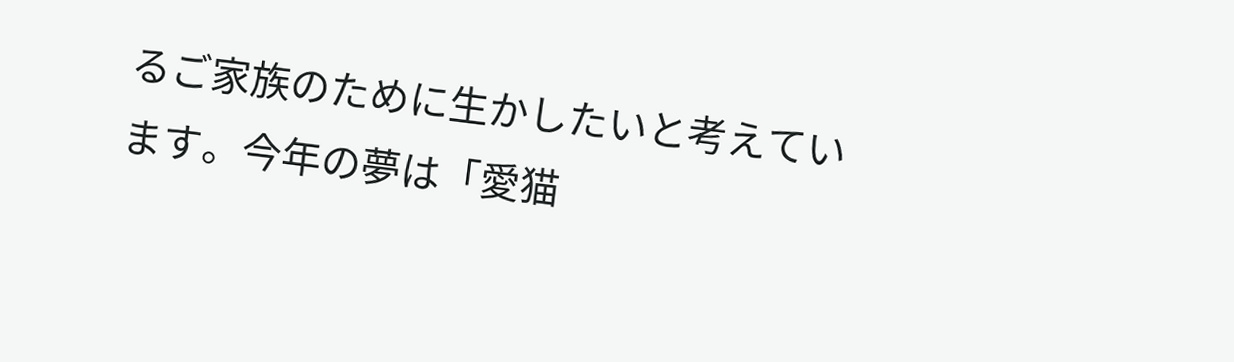るご家族のために生かしたいと考えています。今年の夢は「愛猫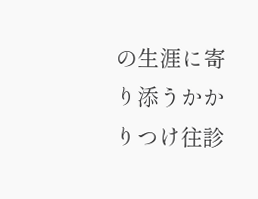の生涯に寄り添うかかりつけ往診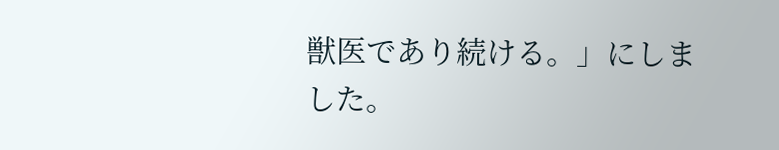獣医であり続ける。」にしました。